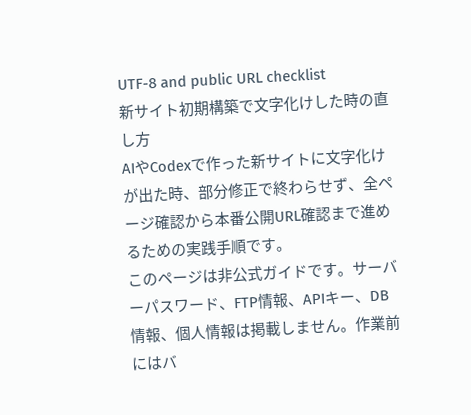UTF-8 and public URL checklist
新サイト初期構築で文字化けした時の直し方
AIやCodexで作った新サイトに文字化けが出た時、部分修正で終わらせず、全ページ確認から本番公開URL確認まで進めるための実践手順です。
このページは非公式ガイドです。サーバーパスワード、FTP情報、APIキー、DB情報、個人情報は掲載しません。作業前にはバ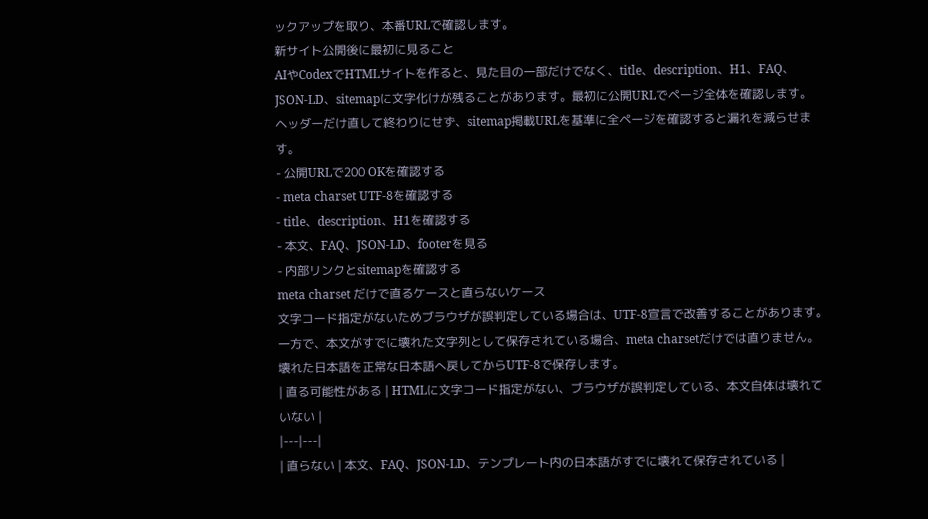ックアップを取り、本番URLで確認します。
新サイト公開後に最初に見ること
AIやCodexでHTMLサイトを作ると、見た目の一部だけでなく、title、description、H1、FAQ、JSON-LD、sitemapに文字化けが残ることがあります。最初に公開URLでページ全体を確認します。
ヘッダーだけ直して終わりにせず、sitemap掲載URLを基準に全ページを確認すると漏れを減らせます。
- 公開URLで200 OKを確認する
- meta charset UTF-8を確認する
- title、description、H1を確認する
- 本文、FAQ、JSON-LD、footerを見る
- 内部リンクとsitemapを確認する
meta charset だけで直るケースと直らないケース
文字コード指定がないためブラウザが誤判定している場合は、UTF-8宣言で改善することがあります。
一方で、本文がすでに壊れた文字列として保存されている場合、meta charsetだけでは直りません。壊れた日本語を正常な日本語へ戻してからUTF-8で保存します。
| 直る可能性がある | HTMLに文字コード指定がない、ブラウザが誤判定している、本文自体は壊れていない |
|---|---|
| 直らない | 本文、FAQ、JSON-LD、テンプレート内の日本語がすでに壊れて保存されている |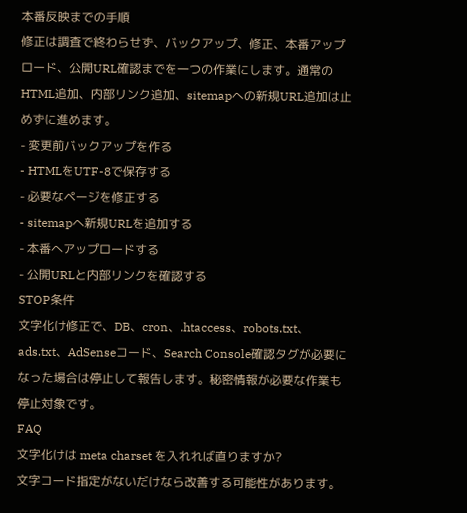本番反映までの手順
修正は調査で終わらせず、バックアップ、修正、本番アップロード、公開URL確認までを一つの作業にします。通常のHTML追加、内部リンク追加、sitemapへの新規URL追加は止めずに進めます。
- 変更前バックアップを作る
- HTMLをUTF-8で保存する
- 必要なページを修正する
- sitemapへ新規URLを追加する
- 本番へアップロードする
- 公開URLと内部リンクを確認する
STOP条件
文字化け修正で、DB、cron、.htaccess、robots.txt、ads.txt、AdSenseコード、Search Console確認タグが必要になった場合は停止して報告します。秘密情報が必要な作業も停止対象です。
FAQ
文字化けは meta charset を入れれば直りますか?
文字コード指定がないだけなら改善する可能性があります。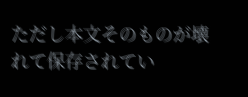ただし本文そのものが壊れて保存されてい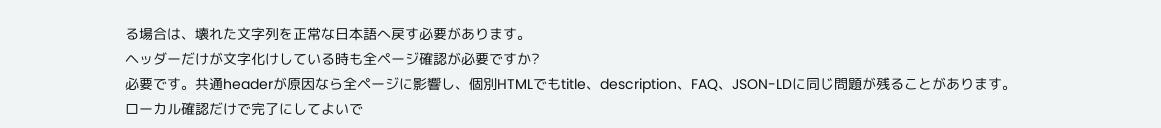る場合は、壊れた文字列を正常な日本語へ戻す必要があります。
ヘッダーだけが文字化けしている時も全ページ確認が必要ですか?
必要です。共通headerが原因なら全ページに影響し、個別HTMLでもtitle、description、FAQ、JSON-LDに同じ問題が残ることがあります。
ローカル確認だけで完了にしてよいで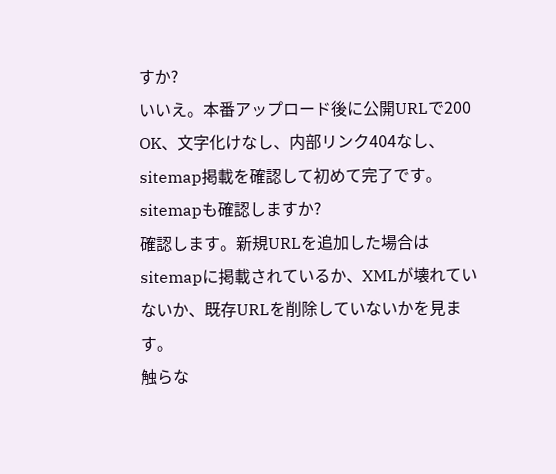すか?
いいえ。本番アップロード後に公開URLで200 OK、文字化けなし、内部リンク404なし、sitemap掲載を確認して初めて完了です。
sitemapも確認しますか?
確認します。新規URLを追加した場合はsitemapに掲載されているか、XMLが壊れていないか、既存URLを削除していないかを見ます。
触らな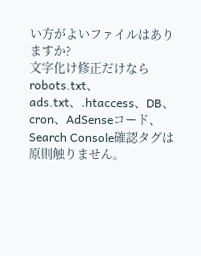い方がよいファイルはありますか?
文字化け修正だけなら robots.txt、ads.txt、.htaccess、DB、cron、AdSenseコード、Search Console確認タグは原則触りません。